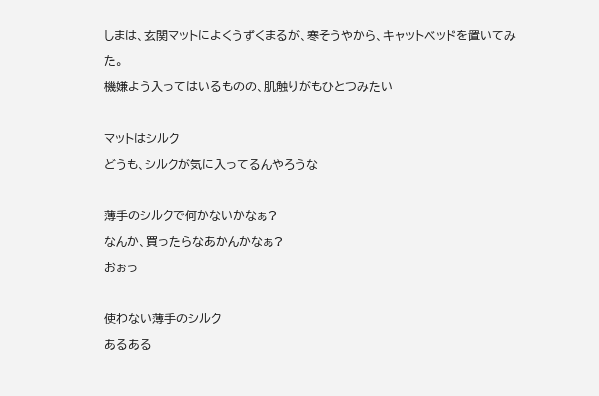しまは、玄関マットによくうずくまるが、寒そうやから、キャットベッドを置いてみた。
機嫌よう入ってはいるものの、肌触りがもひとつみたい

マットはシルク
どうも、シルクが気に入ってるんやろうな

薄手のシルクで何かないかなぁ?
なんか、買ったらなあかんかなぁ?
おぉっ

使わない薄手のシルク
あるある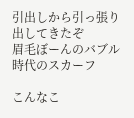引出しから引っ張り出してきたぞ
眉毛ぼーんのバブル時代のスカーフ

こんなこ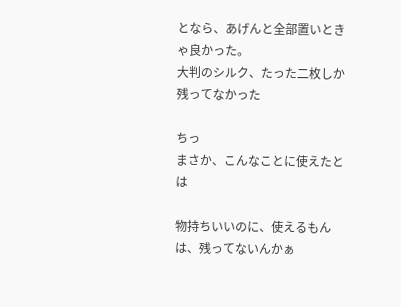となら、あげんと全部置いときゃ良かった。
大判のシルク、たった二枚しか残ってなかった

ちっ
まさか、こんなことに使えたとは

物持ちいいのに、使えるもんは、残ってないんかぁ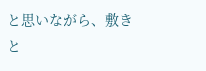と思いながら、敷きと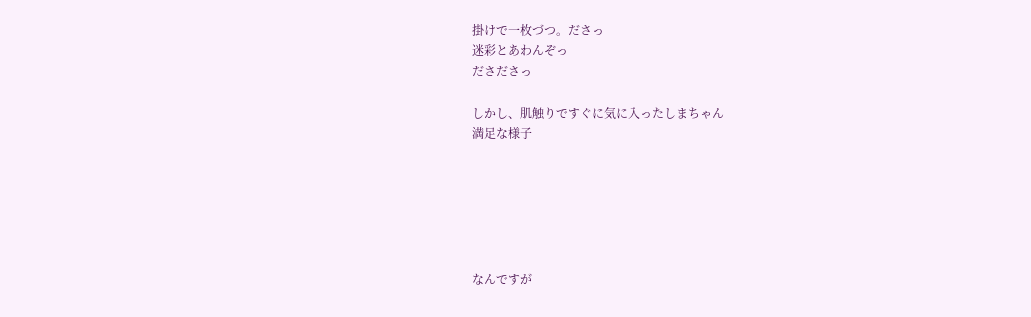掛けで一枚づつ。ださっ
迷彩とあわんぞっ
ださださっ

しかし、肌触りですぐに気に入ったしまちゃん
満足な様子






なんですが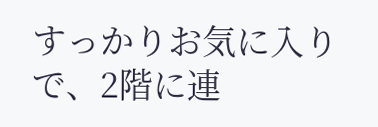すっかりお気に入りで、2階に連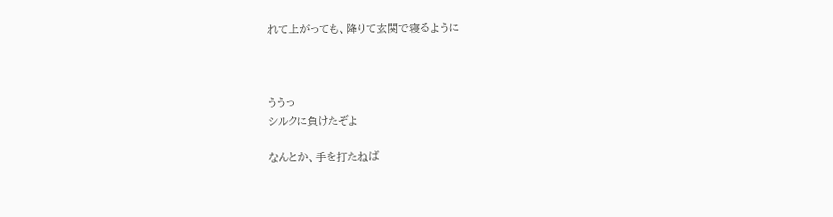れて上がっても、降りて玄関で寝るように



ううっ
シルクに負けたぞよ

なんとか、手を打たねば